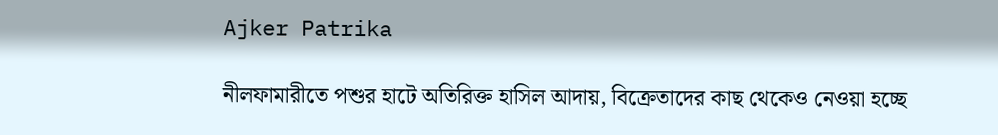Ajker Patrika

নীলফামারীতে পশুর হাটে অতিরিক্ত হাসিল আদায়, বিক্রেতাদের কাছ থেকেও নেওয়া হচ্ছে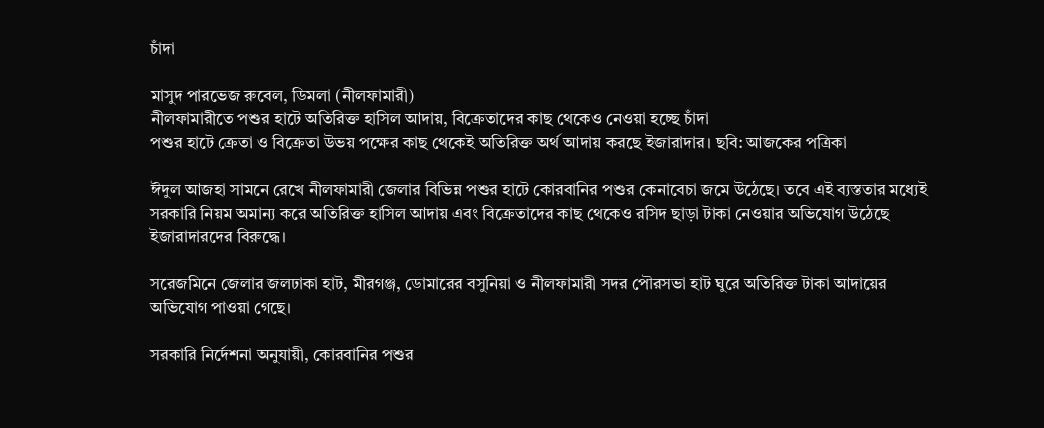চাঁদা

মাসুদ পারভেজ রুবেল, ডিমলা (নীলফামারী)
নীলফামারীতে পশুর হাটে অতিরিক্ত হাসিল আদায়, বিক্রেতাদের কাছ থেকেও নেওয়া হচ্ছে চাঁদা
পশুর হাটে ক্রেতা ও বিক্রেতা উভয় পক্ষের কাছ থেকেই অতিরিক্ত অর্থ আদায় করছে ইজারাদার। ছবি: আজকের পত্রিকা

ঈদুল আজহা সামনে রেখে নীলফামারী জেলার বিভিন্ন পশুর হাটে কোরবানির পশুর কেনাবেচা জমে উঠেছে। তবে এই ব্যস্ততার মধ্যেই সরকারি নিয়ম অমান্য করে অতিরিক্ত হাসিল আদায় এবং বিক্রেতাদের কাছ থেকেও রসিদ ছাড়া টাকা নেওয়ার অভিযোগ উঠেছে ইজারাদারদের বিরুদ্ধে।

সরেজমিনে জেলার জলঢাকা হাট, মীরগঞ্জ, ডোমারের বসুনিয়া ও নীলফামারী সদর পৌরসভা হাট ঘুরে অতিরিক্ত টাকা আদায়ের অভিযোগ পাওয়া গেছে।

সরকারি নির্দেশনা অনুযায়ী, কোরবানির পশুর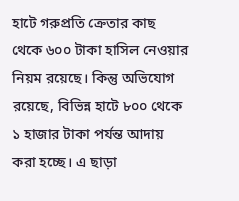হাটে গরুপ্রতি ক্রেতার কাছ থেকে ৬০০ টাকা হাসিল নেওয়ার নিয়ম রয়েছে। কিন্তু অভিযোগ রয়েছে, বিভিন্ন হাটে ৮০০ থেকে ১ হাজার টাকা পর্যন্ত আদায় করা হচ্ছে। এ ছাড়া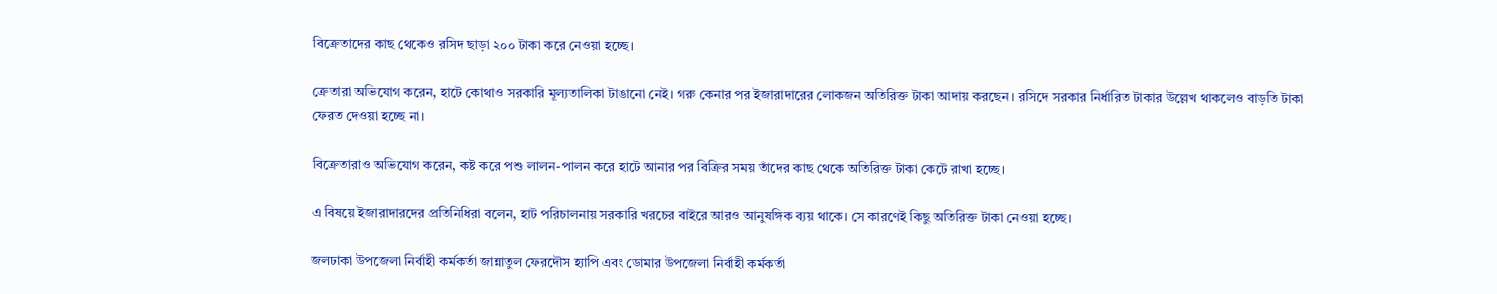বিক্রেতাদের কাছ থেকেও রসিদ ছাড়া ২০০ টাকা করে নেওয়া হচ্ছে।

ক্রেতারা অভিযোগ করেন, হাটে কোথাও সরকারি মূল্যতালিকা টাঙানো নেই। গরু কেনার পর ইজারাদারের লোকজন অতিরিক্ত টাকা আদায় করছেন। রসিদে সরকার নির্ধারিত টাকার উল্লেখ থাকলেও বাড়তি টাকা ফেরত দেওয়া হচ্ছে না।

বিক্রেতারাও অভিযোগ করেন, কষ্ট করে পশু লালন-পালন করে হাটে আনার পর বিক্রির সময় তাঁদের কাছ থেকে অতিরিক্ত টাকা কেটে রাখা হচ্ছে।

এ বিষয়ে ইজারাদারদের প্রতিনিধিরা বলেন, হাট পরিচালনায় সরকারি খরচের বাইরে আরও আনুষঙ্গিক ব্যয় থাকে। সে কারণেই কিছু অতিরিক্ত টাকা নেওয়া হচ্ছে।

জলঢাকা উপজেলা নির্বাহী কর্মকর্তা জান্নাতুল ফেরদৌস হ্যাপি এবং ডোমার উপজেলা নির্বাহী কর্মকর্তা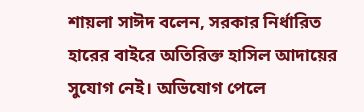শায়লা সাঈদ বলেন, সরকার নির্ধারিত হারের বাইরে অতিরিক্ত হাসিল আদায়ের সুযোগ নেই। অভিযোগ পেলে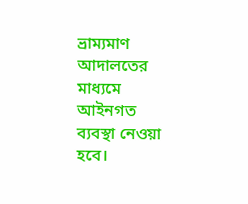ভ্রাম্যমাণ আদালতের মাধ্যমে আইনগত ব্যবস্থা নেওয়া হবে।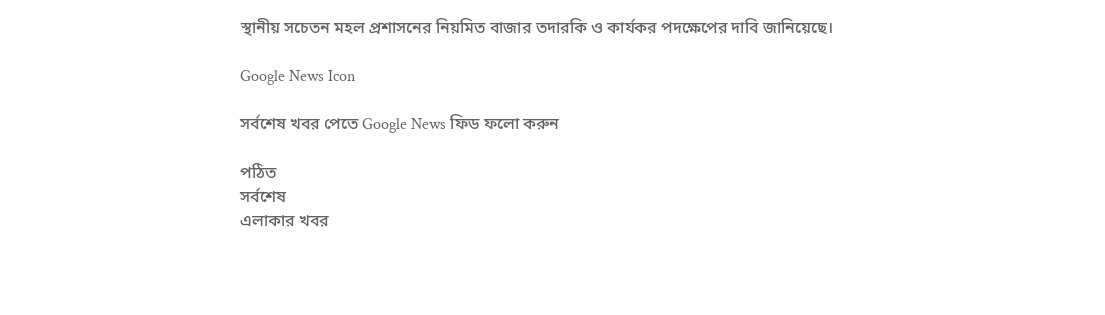স্থানীয় সচেতন মহল প্রশাসনের নিয়মিত বাজার তদারকি ও কার্যকর পদক্ষেপের দাবি জানিয়েছে।

Google News Icon

সর্বশেষ খবর পেতে Google News ফিড ফলো করুন

পঠিত
সর্বশেষ
এলাকার খবর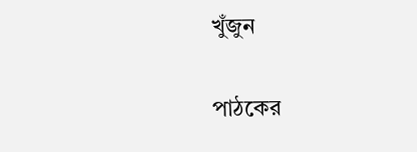খুঁজুন

পাঠকের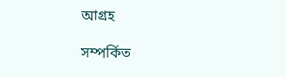আগ্রহ

সম্পর্কিত